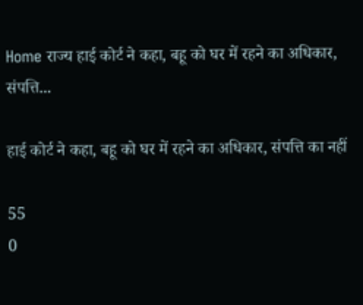Home राज्य हाई कोर्ट ने कहा, बहू को घर में रहने का अधिकार, संपत्ति...

हाई कोर्ट ने कहा, बहू को घर में रहने का अधिकार, संपत्ति का नहीं

55
0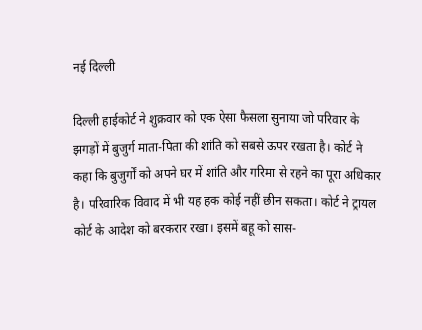नई दिल्ली

दिल्ली हाईकोर्ट ने शुक्रवार को एक ऐसा फैसला सुनाया जो परिवार के झगड़ों में बुजुर्ग माता-पिता की शांति को सबसे ऊपर रखता है। कोर्ट ने कहा कि बुजुर्गों को अपने घर में शांति और गरिमा से रहने का पूरा अधिकार है। परिवारिक विवाद में भी यह हक कोई नहीं छीन सकता। कोर्ट ने ट्रायल कोर्ट के आदेश को बरकरार रखा। इसमें बहू को सास-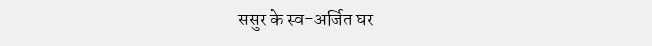ससुर के स्व-अर्जित घर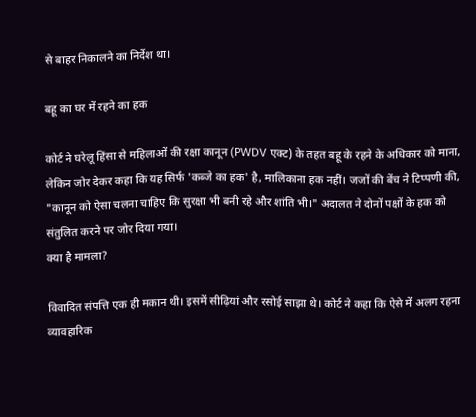से बाहर निकालने का निर्देश था।

बहू का घर में रहने का हक

कोर्ट ने घरेलू हिंसा से महिलाओं की रक्षा कानून (PWDV एक्ट) के तहत बहू के रहने के अधिकार को माना, लेकिन जोर देकर कहा कि यह सिर्फ 'कब्जे का हक' है, मालिकाना हक नहीं। जजों की बेंच ने टिप्पणी की, "कानून को ऐसा चलना चाहिए कि सुरक्षा भी बनी रहे और शांति भी।" अदालत ने दोनों पक्षों के हक को संतुलित करने पर जोर दिया गया।
क्या है मामला?

विवादित संपत्ति एक ही मकान थी। इसमें सीढ़ियां और रसोई साझा थे। कोर्ट ने कहा कि ऐसे में अलग रहना व्यावहारिक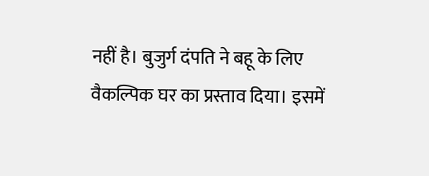नहीं है। बुजुर्ग दंपति ने बहू के लिए वैकल्पिक घर का प्रस्ताव दिया। इसमें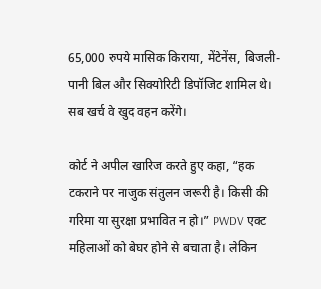65,000 रुपये मासिक किराया, मेंटेनेंस, बिजली-पानी बिल और सिक्योरिटी डिपॉजिट शामिल थे। सब खर्च वे खुद वहन करेंगे।

कोर्ट ने अपील खारिज करते हुए कहा, “हक टकराने पर नाजुक संतुलन जरूरी है। किसी की गरिमा या सुरक्षा प्रभावित न हो।” PWDV एक्ट महिलाओं को बेघर होने से बचाता है। लेकिन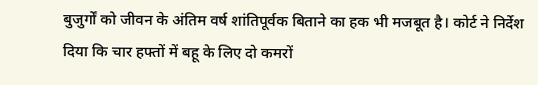बुजुर्गों को जीवन के अंतिम वर्ष शांतिपूर्वक बिताने का हक भी मजबूत है। कोर्ट ने निर्देश दिया कि चार हफ्तों में बहू के लिए दो कमरों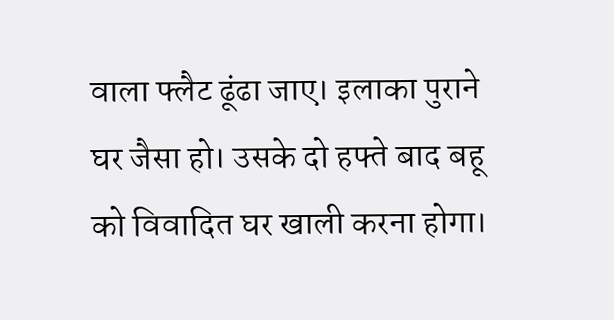वाला फ्लैट ढूंढा जाए। इलाका पुराने घर जैसा हो। उसके दो हफ्ते बाद बहू को विवादित घर खाली करना होगा।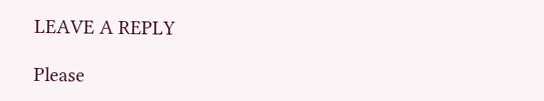LEAVE A REPLY

Please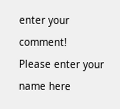enter your comment!
Please enter your name here